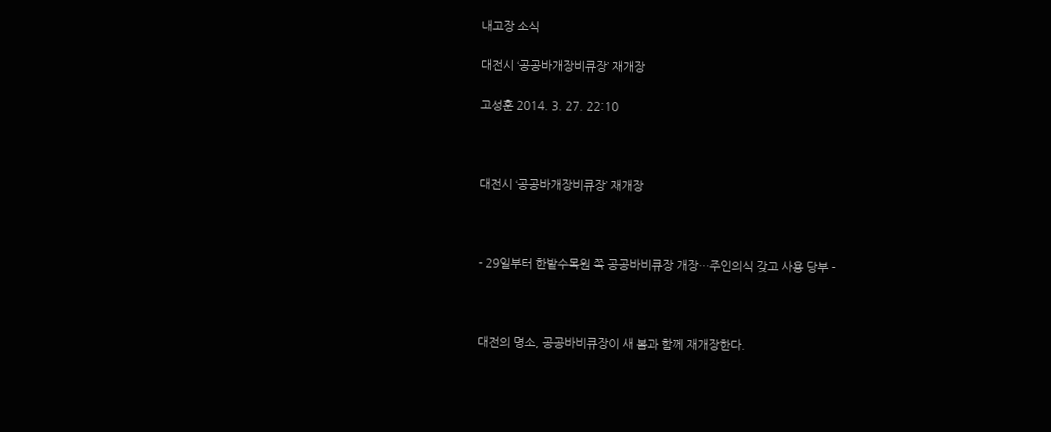내고장 소식

대전시 ‘공공바개장비큐장’ 재개장

고성훈 2014. 3. 27. 22:10



대전시 ‘공공바개장비큐장’ 재개장



- 29일부터 한밭수목원 쪽 공공바비큐장 개장…주인의식 갖고 사용 당부 -



대전의 명소, 공공바비큐장이 새 봄과 함께 재개장한다.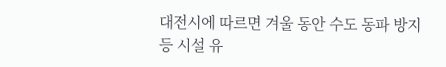대전시에 따르면 겨울 동안 수도 동파 방지 등 시설 유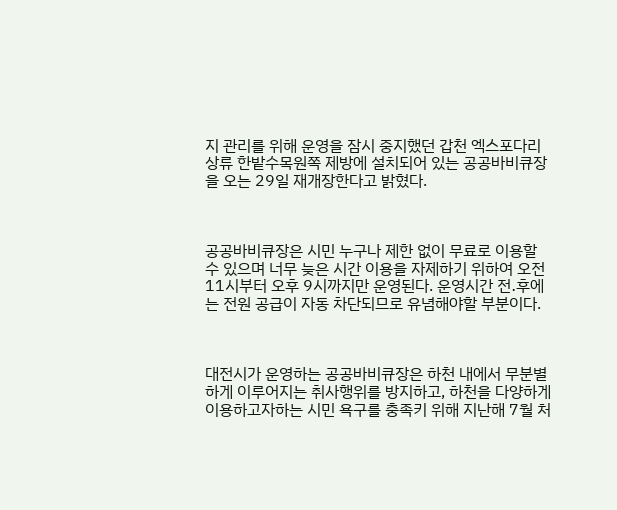지 관리를 위해 운영을 잠시 중지했던 갑천 엑스포다리 상류 한밭수목원쪽 제방에 설치되어 있는 공공바비큐장을 오는 29일 재개장한다고 밝혔다.



공공바비큐장은 시민 누구나 제한 없이 무료로 이용할 수 있으며 너무 늦은 시간 이용을 자제하기 위하여 오전 11시부터 오후 9시까지만 운영된다. 운영시간 전․후에는 전원 공급이 자동 차단되므로 유념해야할 부분이다.



대전시가 운영하는 공공바비큐장은 하천 내에서 무분별하게 이루어지는 취사행위를 방지하고, 하천을 다양하게 이용하고자하는 시민 욕구를 충족키 위해 지난해 7월 처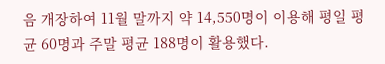음 개장하여 11월 말까지 약 14,550명이 이용해 평일 평균 60명과 주말 평균 188명이 활용했다.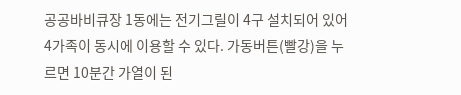공공바비큐장 1동에는 전기그릴이 4구 설치되어 있어 4가족이 동시에 이용할 수 있다. 가동버튼(빨강)을 누르면 10분간 가열이 된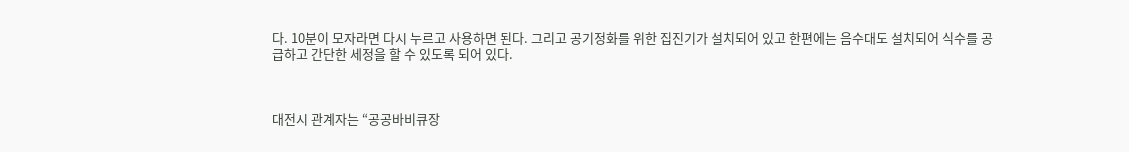다. 10분이 모자라면 다시 누르고 사용하면 된다. 그리고 공기정화를 위한 집진기가 설치되어 있고 한편에는 음수대도 설치되어 식수를 공급하고 간단한 세정을 할 수 있도록 되어 있다.



대전시 관계자는 “공공바비큐장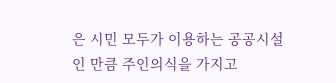은 시민 모두가 이용하는 공공시설인 만큼 주인의식을 가지고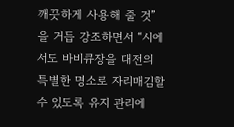깨끗하게 사용해 줄 것”을 거듭 강조하면서 “시에서도 바비큐장을 대전의 특별한 명소로 자리매김할 수 있도록 유지 관리에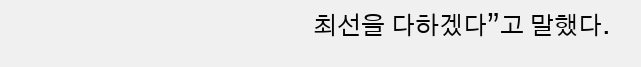최선을 다하겠다”고 말했다.